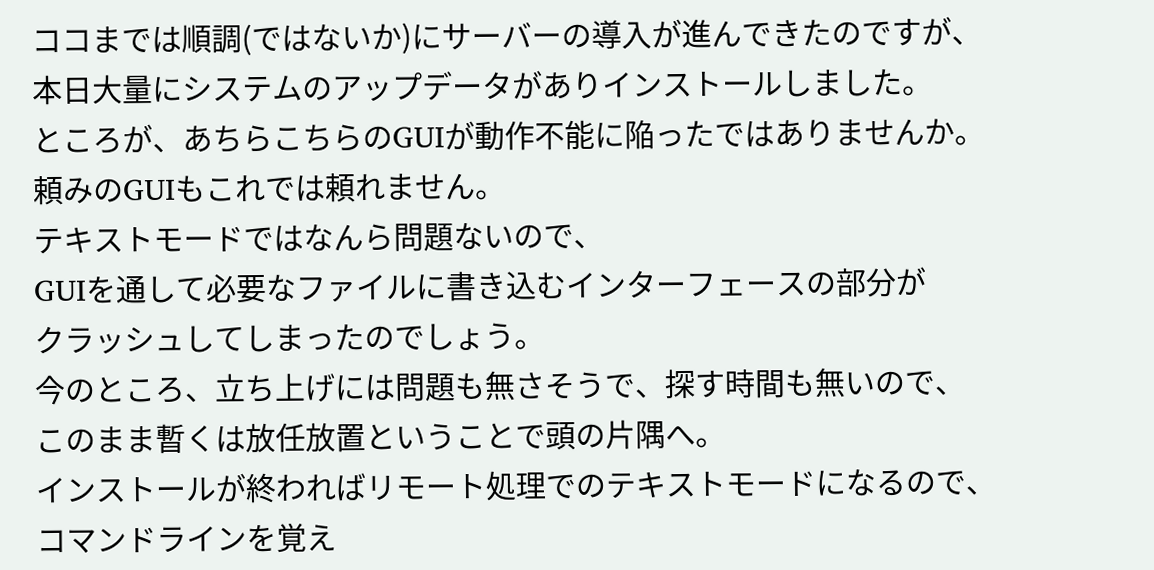ココまでは順調(ではないか)にサーバーの導入が進んできたのですが、
本日大量にシステムのアップデータがありインストールしました。
ところが、あちらこちらのGUIが動作不能に陥ったではありませんか。
頼みのGUIもこれでは頼れません。
テキストモードではなんら問題ないので、
GUIを通して必要なファイルに書き込むインターフェースの部分が
クラッシュしてしまったのでしょう。
今のところ、立ち上げには問題も無さそうで、探す時間も無いので、
このまま暫くは放任放置ということで頭の片隅へ。
インストールが終わればリモート処理でのテキストモードになるので、
コマンドラインを覚え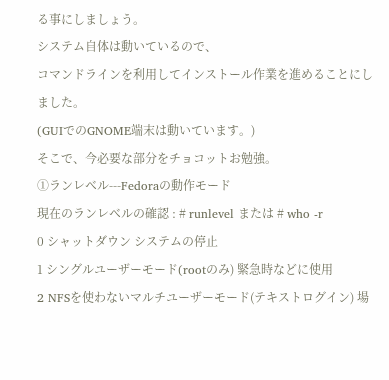る事にしましょう。
システム自体は動いているので、
コマンドラインを利用してインストール作業を進めることにしました。
(GUIでのGNOME端末は動いています。)
そこで、今必要な部分をチョコットお勉強。
①ランレベル---Fedoraの動作モード
現在のランレベルの確認 : # runlevel または # who -r
0 シャットダウン システムの停止
1 シングルユーザーモード(rootのみ) 緊急時などに使用
2 NFSを使わないマルチユーザーモード(テキストログイン) 場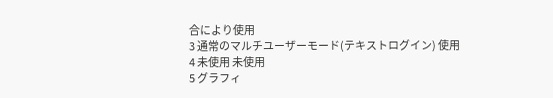合により使用
3 通常のマルチユーザーモード(テキストログイン) 使用
4 未使用 未使用
5 グラフィ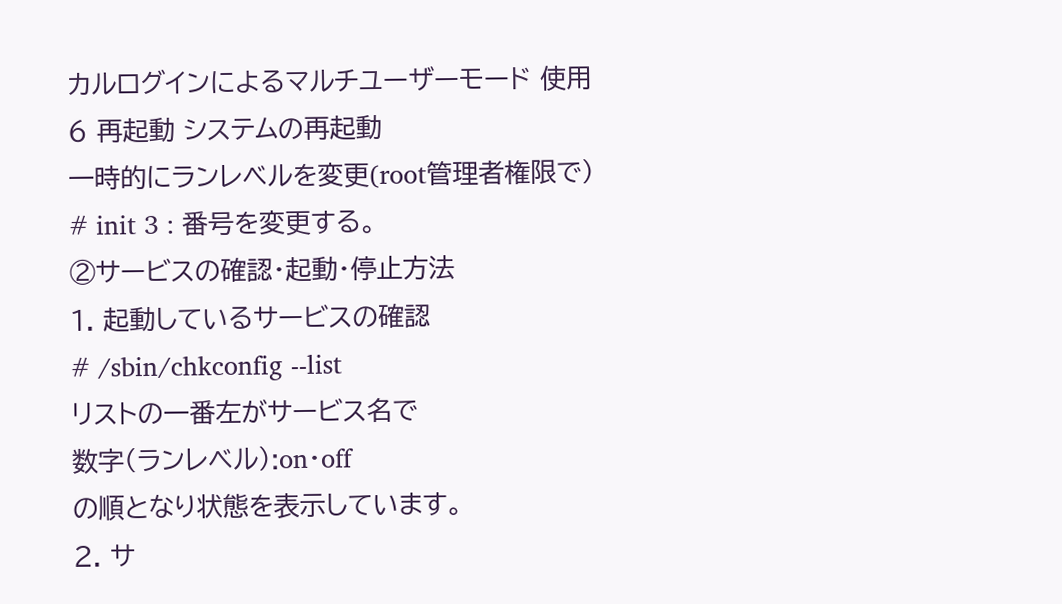カルログインによるマルチユーザーモード 使用
6 再起動 システムの再起動
一時的にランレベルを変更(root管理者権限で)
# init 3 : 番号を変更する。
②サービスの確認・起動・停止方法
1. 起動しているサービスの確認
# /sbin/chkconfig --list
リストの一番左がサービス名で
数字(ランレベル):on・off
の順となり状態を表示しています。
2. サ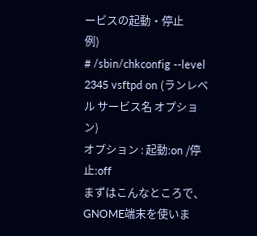ービスの起動・停止
例)
# /sbin/chkconfig --level 2345 vsftpd on (ランレベル サービス名 オプション)
オプション : 起動:on /停止:off
まずはこんなところで、GNOME端末を使いま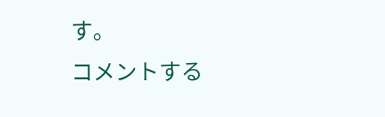す。
コメントする